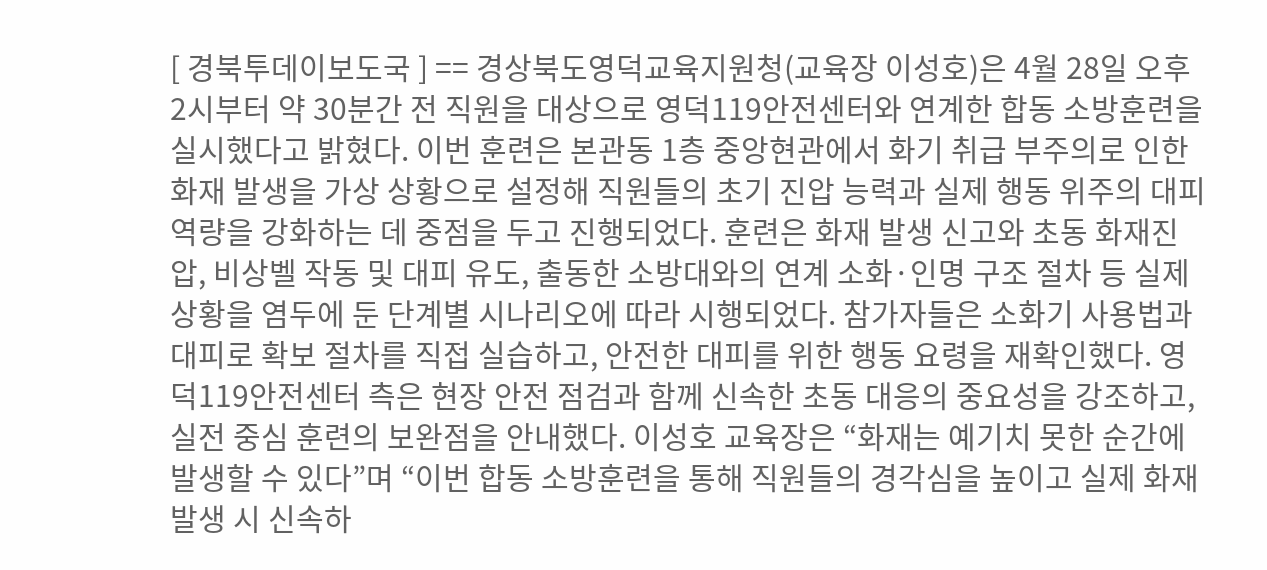[ 경북투데이보도국 ] == 경상북도영덕교육지원청(교육장 이성호)은 4월 28일 오후 2시부터 약 30분간 전 직원을 대상으로 영덕119안전센터와 연계한 합동 소방훈련을 실시했다고 밝혔다. 이번 훈련은 본관동 1층 중앙현관에서 화기 취급 부주의로 인한 화재 발생을 가상 상황으로 설정해 직원들의 초기 진압 능력과 실제 행동 위주의 대피 역량을 강화하는 데 중점을 두고 진행되었다. 훈련은 화재 발생 신고와 초동 화재진압, 비상벨 작동 및 대피 유도, 출동한 소방대와의 연계 소화·인명 구조 절차 등 실제 상황을 염두에 둔 단계별 시나리오에 따라 시행되었다. 참가자들은 소화기 사용법과 대피로 확보 절차를 직접 실습하고, 안전한 대피를 위한 행동 요령을 재확인했다. 영덕119안전센터 측은 현장 안전 점검과 함께 신속한 초동 대응의 중요성을 강조하고, 실전 중심 훈련의 보완점을 안내했다. 이성호 교육장은 “화재는 예기치 못한 순간에 발생할 수 있다”며 “이번 합동 소방훈련을 통해 직원들의 경각심을 높이고 실제 화재 발생 시 신속하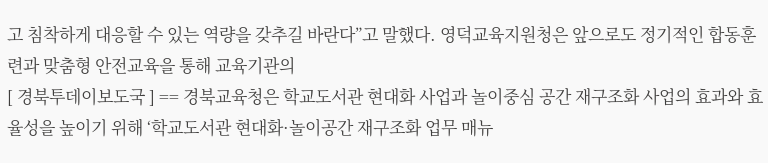고 침착하게 대응할 수 있는 역량을 갖추길 바란다”고 말했다. 영덕교육지원청은 앞으로도 정기적인 합동훈련과 맞춤형 안전교육을 통해 교육기관의
[ 경북투데이보도국 ] == 경북교육청은 학교도서관 현대화 사업과 놀이중심 공간 재구조화 사업의 효과와 효율성을 높이기 위해 ‘학교도서관 현대화·놀이공간 재구조화 업무 매뉴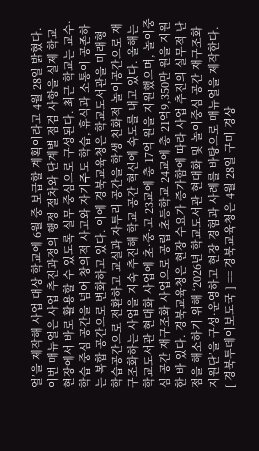얼’을 제작해 사업 대상 학교에 6월 중 보급할 계획이라고 4월 28일 밝혔다. 이번 매뉴얼은 사업 추진과정의 행정 절차와 단계별 점검 사항을 실제 학교 현장에서 바로 활용할 수 있도록 실무 중심으로 구성된다. 최근 학교는 교수·학습 중심 공간을 넘어 창의적 사고와 자기주도 학습, 휴식과 소통이 공존하는 복합 공간으로 변화하고 있다. 이에 경북교육청은 학교도서관을 미래형 학습공간으로 전환하고 교실과 자투리 공간을 학생 친화적 놀이공간으로 재구조화하는 사업을 지속 추진해 학교 공간 혁신에 속도를 내고 있다. 올해는 학교도서관 현대화 사업에 초·중·고 23교에 총 17억 원을 지원했으며, 놀이중심 공간 재구조화 사업으로 공립 초등학교 24교에 총 21억9,350만 원을 지원한 바 있다. 경북교육청은 현장 수요가 증가함에 따라 사업 추진의 실무적 난점을 해소하기 위해 ‘2026년 학교도서관 현대화 및 놀이중심 공간 재구조화 지원단’을 구성·운영하고 현장 경험과 사례를 바탕으로 매뉴얼을 제작한다.
[ 경북투데이보도국 ] == 경북교육청은 4월 28일 구미 경상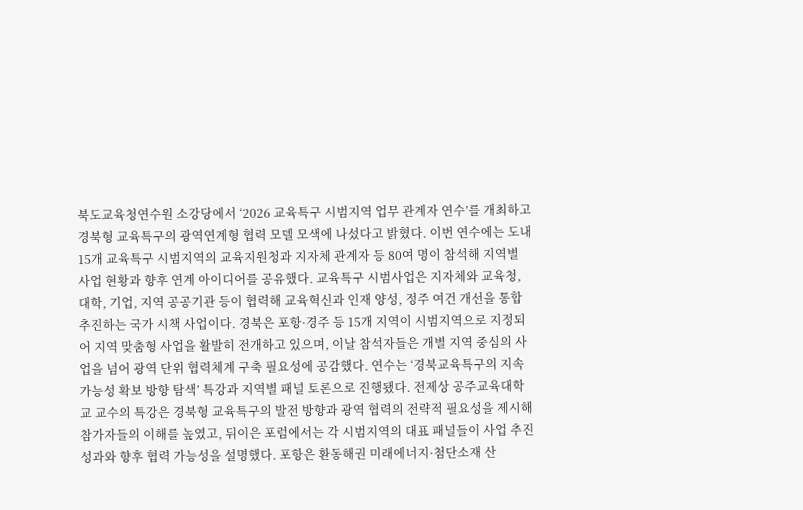북도교육청연수원 소강당에서 ‘2026 교육특구 시범지역 업무 관계자 연수’를 개최하고 경북형 교육특구의 광역연계형 협력 모델 모색에 나섰다고 밝혔다. 이번 연수에는 도내 15개 교육특구 시범지역의 교육지원청과 지자체 관계자 등 80여 명이 참석해 지역별 사업 현황과 향후 연계 아이디어를 공유했다. 교육특구 시범사업은 지자체와 교육청, 대학, 기업, 지역 공공기관 등이 협력해 교육혁신과 인재 양성, 정주 여건 개선을 통합 추진하는 국가 시책 사업이다. 경북은 포항·경주 등 15개 지역이 시범지역으로 지정되어 지역 맞춤형 사업을 활발히 전개하고 있으며, 이날 참석자들은 개별 지역 중심의 사업을 넘어 광역 단위 협력체계 구축 필요성에 공감했다. 연수는 ‘경북교육특구의 지속 가능성 확보 방향 탐색’ 특강과 지역별 패널 토론으로 진행됐다. 전제상 공주교육대학교 교수의 특강은 경북형 교육특구의 발전 방향과 광역 협력의 전략적 필요성을 제시해 참가자들의 이해를 높였고, 뒤이은 포럼에서는 각 시범지역의 대표 패널들이 사업 추진성과와 향후 협력 가능성을 설명했다. 포항은 환동해권 미래에너지·첨단소재 산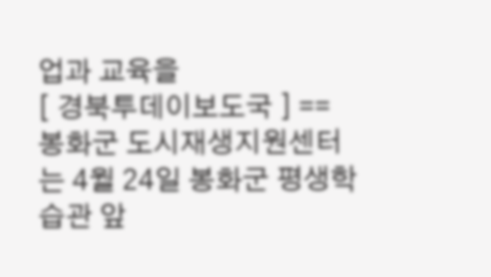업과 교육을
[ 경북투데이보도국 ] == 봉화군 도시재생지원센터는 4월 24일 봉화군 평생학습관 앞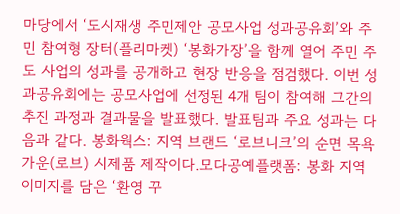마당에서 ‘도시재생 주민제안 공모사업 성과공유회’와 주민 참여형 장터(플리마켓) ‘봉화가장’을 함께 열어 주민 주도 사업의 성과를 공개하고 현장 반응을 점검했다. 이번 성과공유회에는 공모사업에 선정된 4개 팀이 참여해 그간의 추진 과정과 결과물을 발표했다. 발표팀과 주요 성과는 다음과 같다. 봉화웍스: 지역 브랜드 ‘로브니크’의 순면 목욕 가운(로브) 시제품 제작이다.모다공예플랫폼: 봉화 지역 이미지를 담은 ‘환영 꾸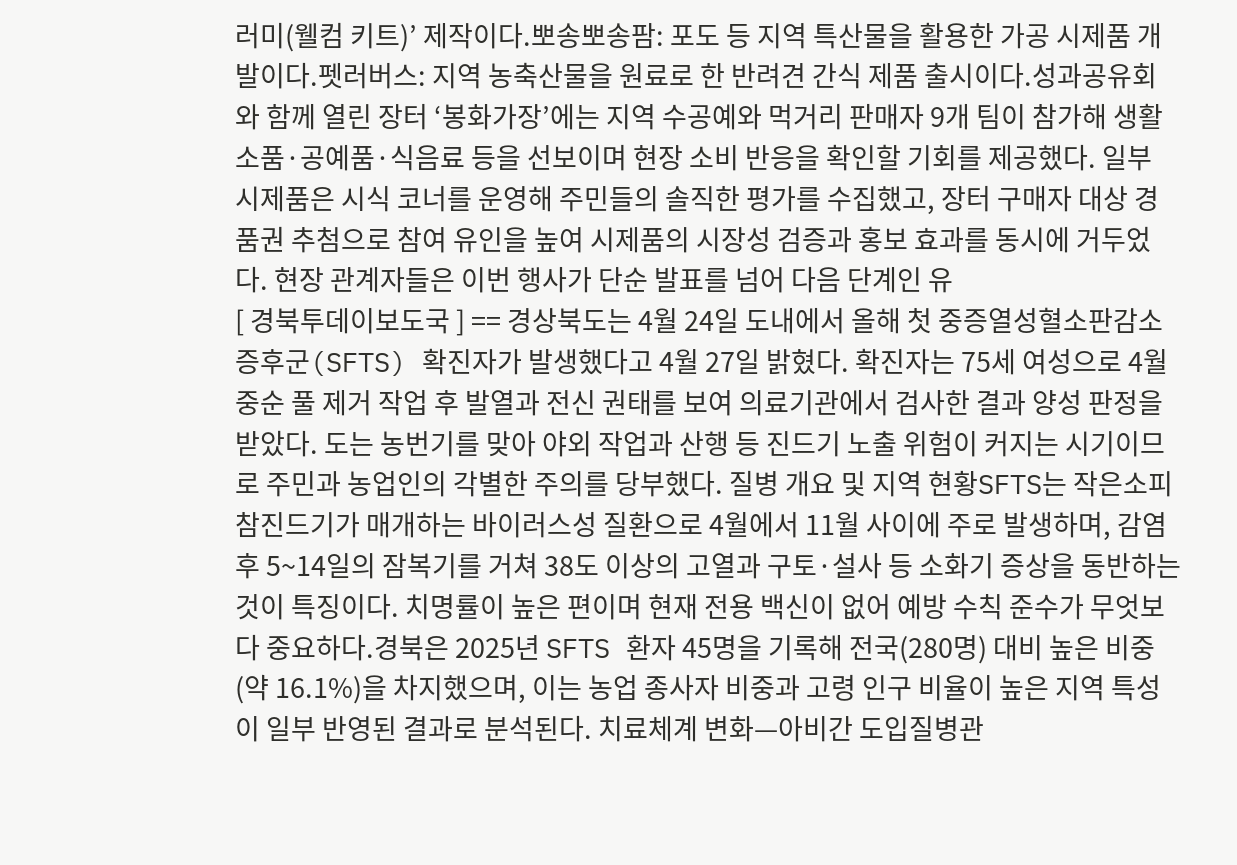러미(웰컴 키트)’ 제작이다.뽀송뽀송팜: 포도 등 지역 특산물을 활용한 가공 시제품 개발이다.펫러버스: 지역 농축산물을 원료로 한 반려견 간식 제품 출시이다.성과공유회와 함께 열린 장터 ‘봉화가장’에는 지역 수공예와 먹거리 판매자 9개 팀이 참가해 생활 소품·공예품·식음료 등을 선보이며 현장 소비 반응을 확인할 기회를 제공했다. 일부 시제품은 시식 코너를 운영해 주민들의 솔직한 평가를 수집했고, 장터 구매자 대상 경품권 추첨으로 참여 유인을 높여 시제품의 시장성 검증과 홍보 효과를 동시에 거두었다. 현장 관계자들은 이번 행사가 단순 발표를 넘어 다음 단계인 유
[ 경북투데이보도국 ] == 경상북도는 4월 24일 도내에서 올해 첫 중증열성혈소판감소증후군(SFTS) 확진자가 발생했다고 4월 27일 밝혔다. 확진자는 75세 여성으로 4월 중순 풀 제거 작업 후 발열과 전신 권태를 보여 의료기관에서 검사한 결과 양성 판정을 받았다. 도는 농번기를 맞아 야외 작업과 산행 등 진드기 노출 위험이 커지는 시기이므로 주민과 농업인의 각별한 주의를 당부했다. 질병 개요 및 지역 현황SFTS는 작은소피참진드기가 매개하는 바이러스성 질환으로 4월에서 11월 사이에 주로 발생하며, 감염 후 5~14일의 잠복기를 거쳐 38도 이상의 고열과 구토·설사 등 소화기 증상을 동반하는 것이 특징이다. 치명률이 높은 편이며 현재 전용 백신이 없어 예방 수칙 준수가 무엇보다 중요하다.경북은 2025년 SFTS 환자 45명을 기록해 전국(280명) 대비 높은 비중(약 16.1%)을 차지했으며, 이는 농업 종사자 비중과 고령 인구 비율이 높은 지역 특성이 일부 반영된 결과로 분석된다. 치료체계 변화—아비간 도입질병관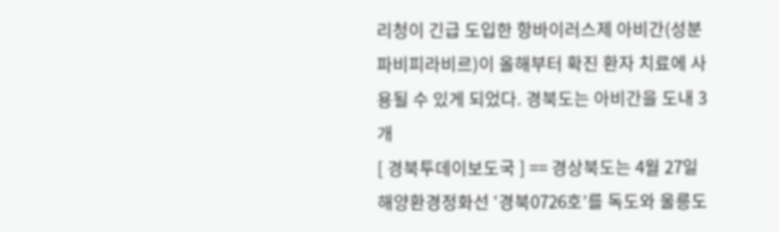리청이 긴급 도입한 항바이러스제 아비간(성분 파비피라비르)이 올해부터 확진 환자 치료에 사용될 수 있게 되었다. 경북도는 아비간을 도내 3개
[ 경북투데이보도국 ] == 경상북도는 4월 27일 해양환경정화선 ‘경북0726호’를 독도와 울릉도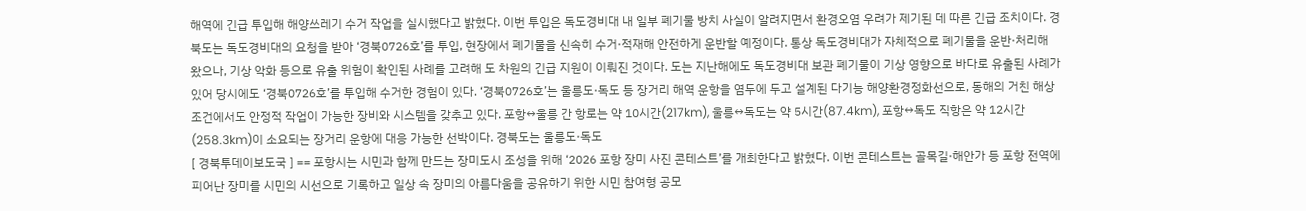해역에 긴급 투입해 해양쓰레기 수거 작업을 실시했다고 밝혔다. 이번 투입은 독도경비대 내 일부 폐기물 방치 사실이 알려지면서 환경오염 우려가 제기된 데 따른 긴급 조치이다. 경북도는 독도경비대의 요청을 받아 ‘경북0726호’를 투입, 현장에서 폐기물을 신속히 수거·적재해 안전하게 운반할 예정이다. 통상 독도경비대가 자체적으로 폐기물을 운반·처리해 왔으나, 기상 악화 등으로 유출 위험이 확인된 사례를 고려해 도 차원의 긴급 지원이 이뤄진 것이다. 도는 지난해에도 독도경비대 보관 폐기물이 기상 영향으로 바다로 유출된 사례가 있어 당시에도 ‘경북0726호’를 투입해 수거한 경험이 있다. ‘경북0726호’는 울릉도·독도 등 장거리 해역 운항을 염두에 두고 설계된 다기능 해양환경정화선으로, 동해의 거친 해상 조건에서도 안정적 작업이 가능한 장비와 시스템을 갖추고 있다. 포항↔울릉 간 항로는 약 10시간(217km), 울릉↔독도는 약 5시간(87.4km), 포항↔독도 직항은 약 12시간(258.3km)이 소요되는 장거리 운항에 대응 가능한 선박이다. 경북도는 울릉도·독도
[ 경북투데이보도국 ] == 포항시는 시민과 함께 만드는 장미도시 조성을 위해 ‘2026 포항 장미 사진 콘테스트’를 개최한다고 밝혔다. 이번 콘테스트는 골목길·해안가 등 포항 전역에 피어난 장미를 시민의 시선으로 기록하고 일상 속 장미의 아름다움을 공유하기 위한 시민 참여형 공모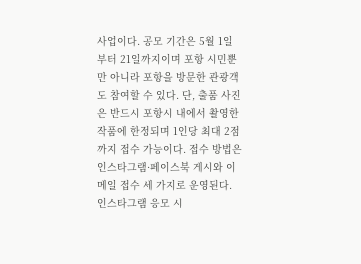사업이다. 공모 기간은 5월 1일부터 21일까지이며 포항 시민뿐만 아니라 포항을 방문한 관광객도 참여할 수 있다. 단, 출품 사진은 반드시 포항시 내에서 촬영한 작품에 한정되며 1인당 최대 2점까지 접수 가능이다. 접수 방법은 인스타그램·페이스북 게시와 이메일 접수 세 가지로 운영된다. 인스타그램 응모 시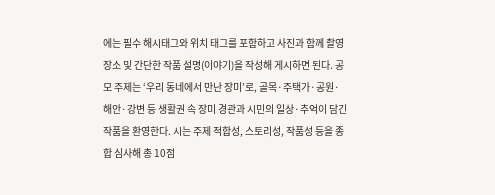에는 필수 해시태그와 위치 태그를 포함하고 사진과 함께 촬영 장소 및 간단한 작품 설명(이야기)을 작성해 게시하면 된다. 공모 주제는 ‘우리 동네에서 만난 장미’로, 골목·주택가·공원·해안·강변 등 생활권 속 장미 경관과 시민의 일상·추억이 담긴 작품을 환영한다. 시는 주제 적합성, 스토리성, 작품성 등을 종합 심사해 총 10점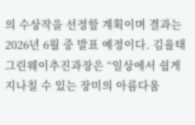의 수상작을 선정할 계획이며 결과는 2026년 6월 중 발표 예정이다. 김율태 그린웨이추진과장은 “일상에서 쉽게 지나칠 수 있는 장미의 아름다움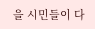을 시민들이 다